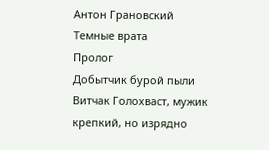Антон Грановский
Темные врата
Пролог
Добытчик бурой пыли Витчак Голохваст, мужик крепкий, но изрядно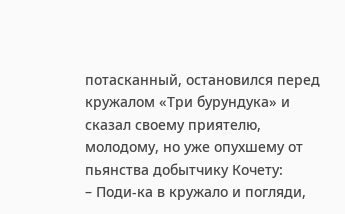потасканный, остановился перед кружалом «Три бурундука» и сказал своему приятелю, молодому, но уже опухшему от пьянства добытчику Кочету:
– Поди-ка в кружало и погляди,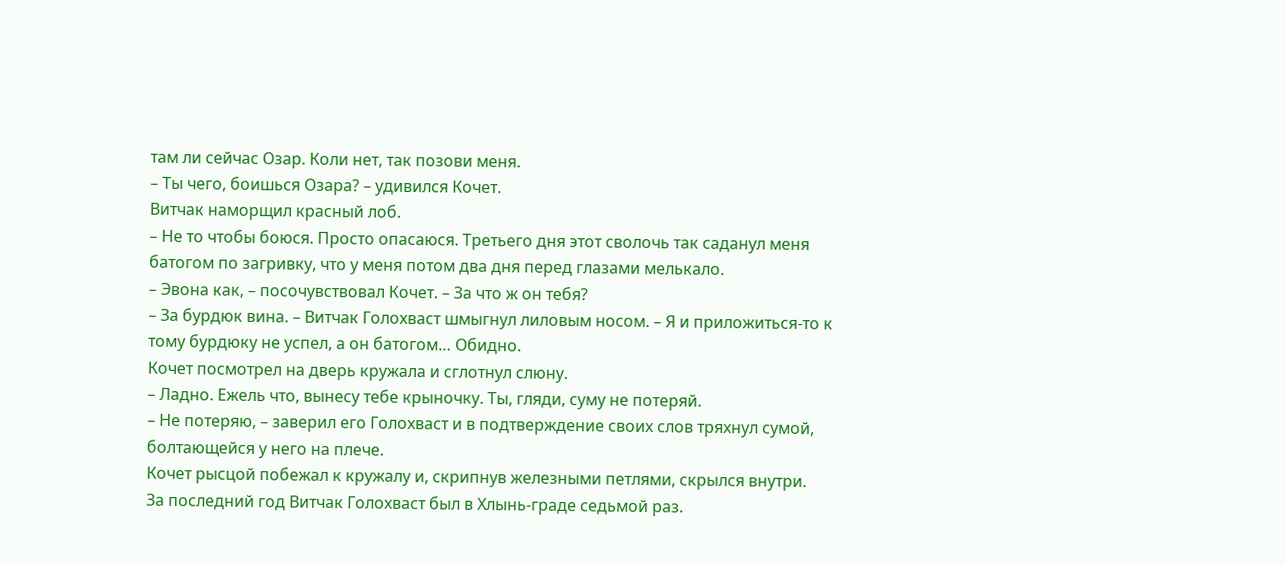там ли сейчас Озар. Коли нет, так позови меня.
– Ты чего, боишься Озара? – удивился Кочет.
Витчак наморщил красный лоб.
– Не то чтобы боюся. Просто опасаюся. Третьего дня этот сволочь так саданул меня батогом по загривку, что у меня потом два дня перед глазами мелькало.
– Эвона как, – посочувствовал Кочет. – За что ж он тебя?
– За бурдюк вина. – Витчак Голохваст шмыгнул лиловым носом. – Я и приложиться-то к тому бурдюку не успел, а он батогом… Обидно.
Кочет посмотрел на дверь кружала и сглотнул слюну.
– Ладно. Ежель что, вынесу тебе крыночку. Ты, гляди, суму не потеряй.
– Не потеряю, – заверил его Голохваст и в подтверждение своих слов тряхнул сумой, болтающейся у него на плече.
Кочет рысцой побежал к кружалу и, скрипнув железными петлями, скрылся внутри.
За последний год Витчак Голохваст был в Хлынь-граде седьмой раз.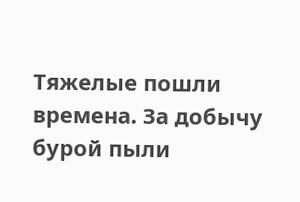Тяжелые пошли времена. За добычу бурой пыли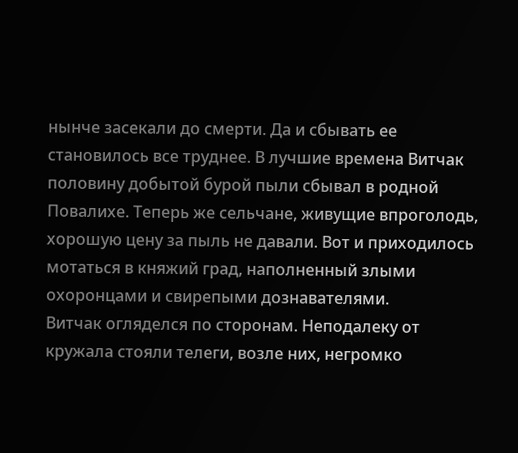нынче засекали до смерти. Да и сбывать ее становилось все труднее. В лучшие времена Витчак половину добытой бурой пыли сбывал в родной Повалихе. Теперь же сельчане, живущие впроголодь, хорошую цену за пыль не давали. Вот и приходилось мотаться в княжий град, наполненный злыми охоронцами и свирепыми дознавателями.
Витчак огляделся по сторонам. Неподалеку от кружала стояли телеги, возле них, негромко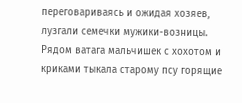переговариваясь и ожидая хозяев, лузгали семечки мужики-возницы. Рядом ватага мальчишек с хохотом и криками тыкала старому псу горящие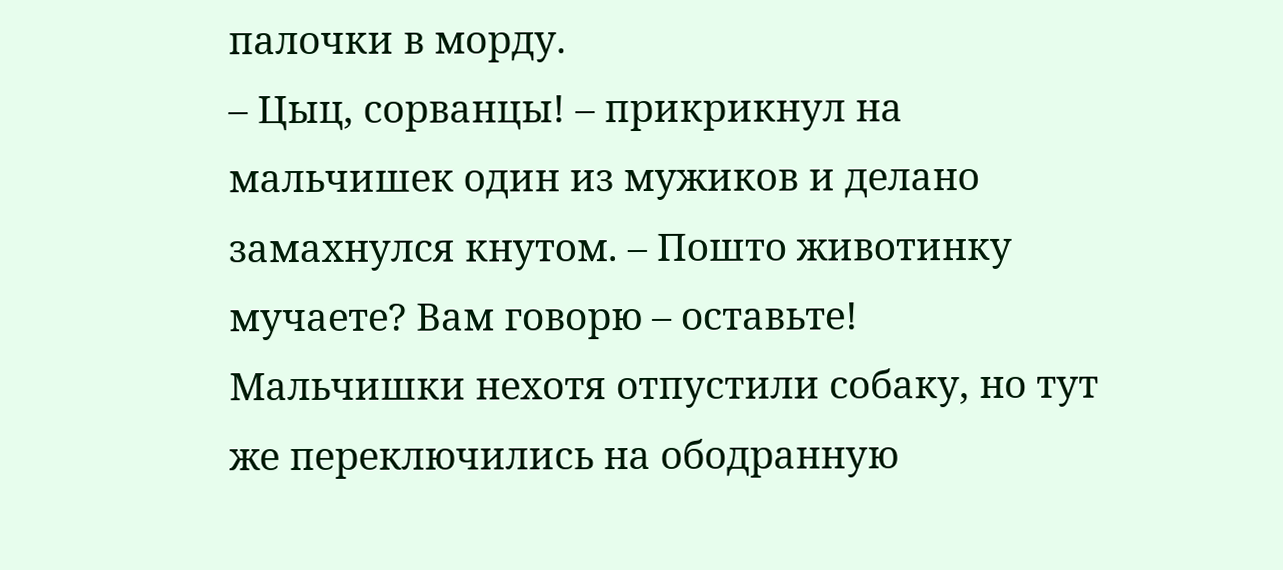палочки в морду.
– Цыц, сорванцы! – прикрикнул на мальчишек один из мужиков и делано замахнулся кнутом. – Пошто животинку мучаете? Вам говорю – оставьте!
Мальчишки нехотя отпустили собаку, но тут же переключились на ободранную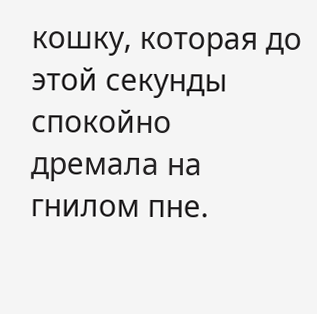кошку, которая до этой секунды спокойно дремала на гнилом пне.